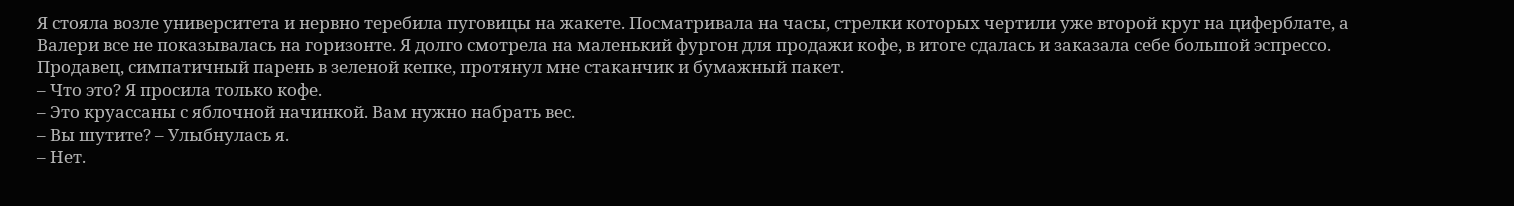Я стояла возле университета и нервно теребила пуговицы на жакете. Посматривала на часы, стрелки которых чертили уже второй круг на циферблате, а Валери все не показывалась на горизонте. Я долго смотрела на маленький фургон для продажи кофе, в итоге сдалась и заказала себе большой эспрессо. Продавец, симпатичный парень в зеленой кепке, протянул мне стаканчик и бумажный пакет.
– Что это? Я просила только кофе.
– Это круассаны с яблочной начинкой. Вам нужно набрать вес.
– Вы шутите? – Улыбнулась я.
– Нет.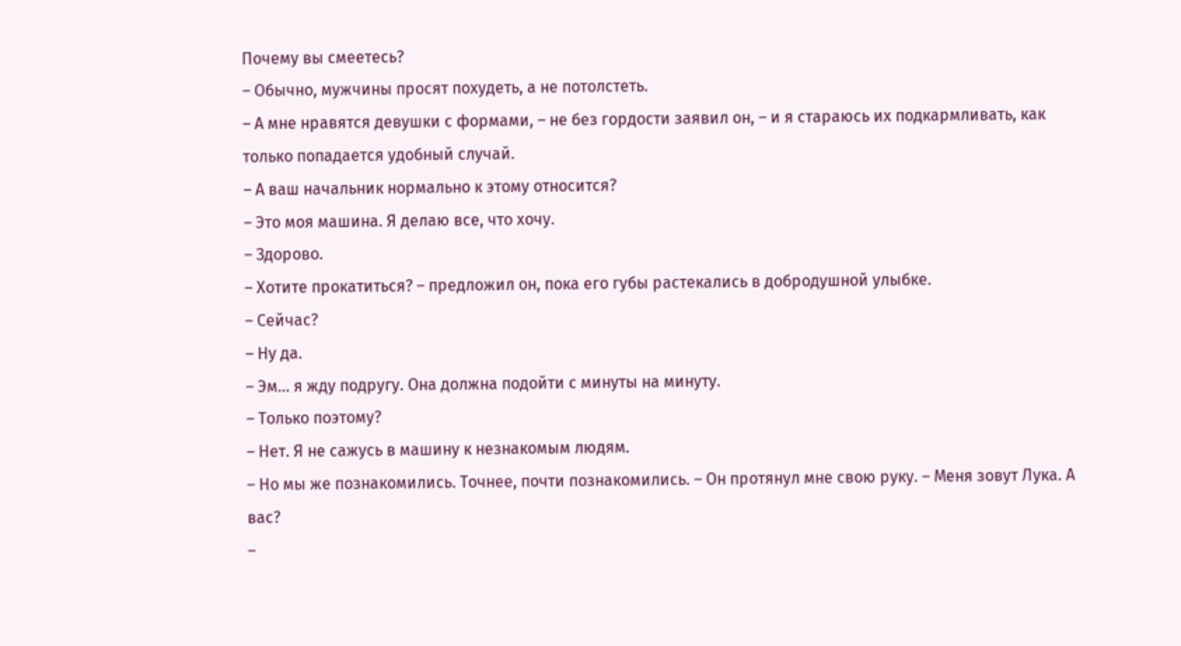Почему вы смеетесь?
– Обычно, мужчины просят похудеть, а не потолстеть.
– А мне нравятся девушки с формами, – не без гордости заявил он, – и я стараюсь их подкармливать, как только попадается удобный случай.
– А ваш начальник нормально к этому относится?
– Это моя машина. Я делаю все, что хочу.
– Здорово.
– Хотите прокатиться? – предложил он, пока его губы растекались в добродушной улыбке.
– Сейчас?
– Ну да.
– Эм… я жду подругу. Она должна подойти с минуты на минуту.
– Только поэтому?
– Нет. Я не сажусь в машину к незнакомым людям.
– Но мы же познакомились. Точнее, почти познакомились. – Он протянул мне свою руку. – Меня зовут Лука. А вас?
–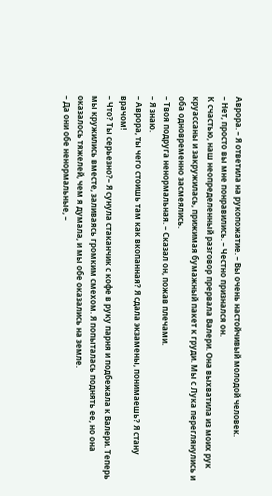Аврора. – Я ответила на рукопожатие. – Вы очень настойчивый молодой человек.
– Нет, просто вы мне понравились. – Честно признался он.
К счастью, наш неопределенный разговор прервала Валери. Она выхватила из моих рук круассаны и закружилась, прижимая бумажный пакет к груди. Мы с Лука переглянулись и оба одновременно засмеялись.
– Твоя подруга ненормальная. – Сказал он, пожав плечами.
– Я знаю.
– Аврора, ты чего стоишь там как вкопанная? Я сдала экзамены, понимаешь? Я стану врачом!
– Что? Ты серьезно?– Я сунула стаканчик с кофе в руку парня и подбежала к Валери. Теперь мы кружились вместе, заливаясь громким смехом. Я попыталась поднять ее, но она оказалось тяжелей, чем я думала, и мы обе оказались на земле.
– Да они обе ненормальные, –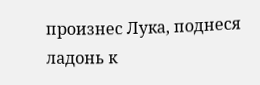произнес Лука, поднеся ладонь к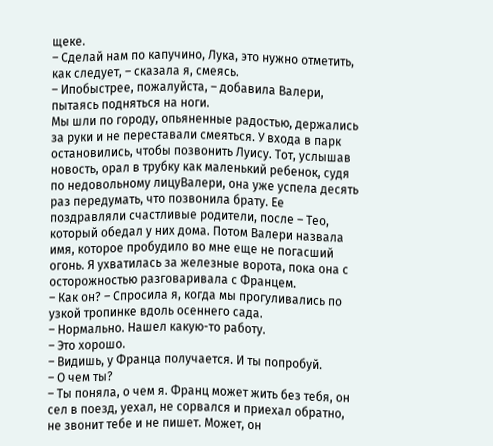щеке.
– Сделай нам по капучино, Лука, это нужно отметить, как следует, – сказала я, смеясь.
– Ипобыстрее, пожалуйста, – добавила Валери, пытаясь подняться на ноги.
Мы шли по городу, опьяненные радостью, держались за руки и не переставали смеяться. У входа в парк остановились, чтобы позвонить Луису. Тот, услышав новость, орал в трубку как маленький ребенок, судя по недовольному лицуВалери, она уже успела десять раз передумать, что позвонила брату. Ее поздравляли счастливые родители, после – Тео, который обедал у них дома. Потом Валери назвала имя, которое пробудило во мне еще не погасший огонь. Я ухватилась за железные ворота, пока она с осторожностью разговаривала с Францем.
– Как он? – Спросила я, когда мы прогуливались по узкой тропинке вдоль осеннего сада.
– Нормально. Нашел какую-то работу.
– Это хорошо.
– Видишь, у Франца получается. И ты попробуй.
– О чем ты?
– Ты поняла, о чем я. Франц может жить без тебя, он сел в поезд, уехал, не сорвался и приехал обратно, не звонит тебе и не пишет. Может, он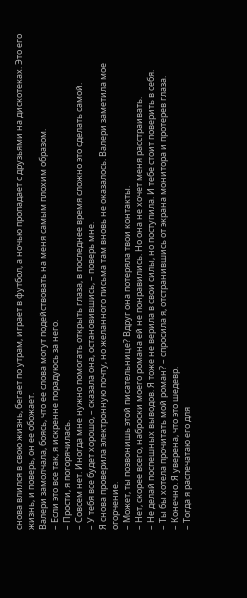снова влился в свою жизнь, бегает по утрам, играет в футбол, а ночью пропадает с друзьями на дискотеках. Это его жизнь, и поверь, он ее обожает.
Валери замолчала, боясь, что ее слова могут подействовать на меня самым плохим образом.
– Если это все так, я искренне порадуюсь за него.
– Прости, я погорячилась.
– Совсем нет. Иногда мне нужно помогать открыть глаза, в последнее время сложно это сделать самой.
– У тебя все будет хорошо, – сказала она, остановившись, – поверь мне.
Я снова проверила электронную почту, но желанного письма там вновь не оказалось. Валери заметила мое огорчение.
– Может, ты позвонишь этой писательнице? Вдруг она потеряла твои контакты.
– Нет, скорее всего, наброски моего романа ей не понравились. Но она не хочет меня расстраивать.
– Не делай поспешных выводов. Я тоже не верила в свои силы, но поступила. И тебе стоит поверить в себя.
– Ты бы хотела прочитать мой роман? – спросила я, отстранившись от экрана монитора и протерев глаза.
– Конечно. Я уверена, что это шедевр.
– Тогда я распечатаю его для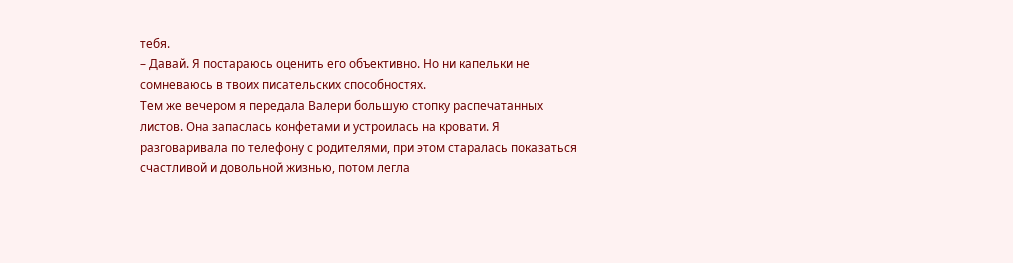тебя.
– Давай. Я постараюсь оценить его объективно. Но ни капельки не сомневаюсь в твоих писательских способностях.
Тем же вечером я передала Валери большую стопку распечатанных листов. Она запаслась конфетами и устроилась на кровати. Я разговаривала по телефону с родителями, при этом старалась показаться счастливой и довольной жизнью, потом легла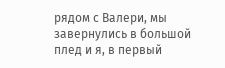рядом с Валери, мы завернулись в большой плед и я, в первый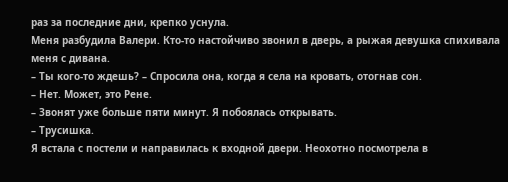раз за последние дни, крепко уснула.
Меня разбудила Валери. Кто-то настойчиво звонил в дверь, а рыжая девушка спихивала меня с дивана.
– Ты кого-то ждешь? – Спросила она, когда я села на кровать, отогнав сон.
– Нет. Может, это Рене.
– Звонят уже больше пяти минут. Я побоялась открывать.
– Трусишка.
Я встала с постели и направилась к входной двери. Неохотно посмотрела в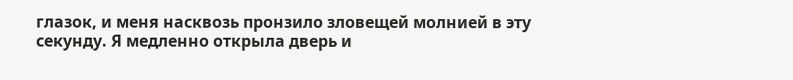глазок, и меня насквозь пронзило зловещей молнией в эту секунду. Я медленно открыла дверь и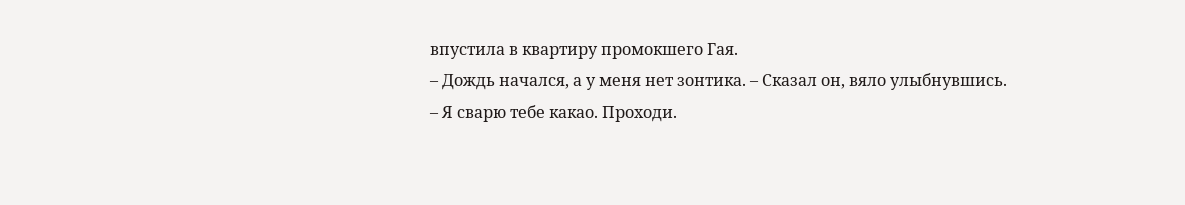впустила в квартиру промокшего Гая.
– Дождь начался, а у меня нет зонтика. – Сказал он, вяло улыбнувшись.
– Я сварю тебе какао. Проходи.